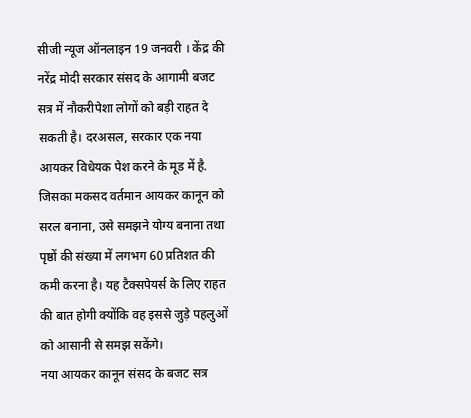सीजी न्यूज ऑनलाइन 19 जनवरी । केंद्र की नरेंद्र मोदी सरकार संसद के आगामी बजट सत्र में नौकरीपेशा लोगों को बड़ी राहत दे सकती है। दरअसल, सरकार एक नया आयकर विधेयक पेश करने के मूड में है.
जिसका मकसद वर्तमान आयकर कानून को सरल बनाना, उसे समझने योग्य बनाना तथा पृष्ठों की संख्या में लगभग 60 प्रतिशत की कमी करना है। यह टैक्सपेयर्स के लिए राहत की बात होगी क्योंकि वह इससे जुड़े पहलुओं को आसानी से समझ सकेंगे।
नया आयकर कानून संसद के बजट सत्र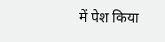में पेश किया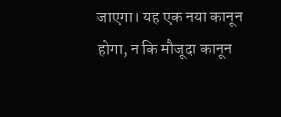जाएगा। यह एक नया कानून होगा, न कि मौजूदा कानून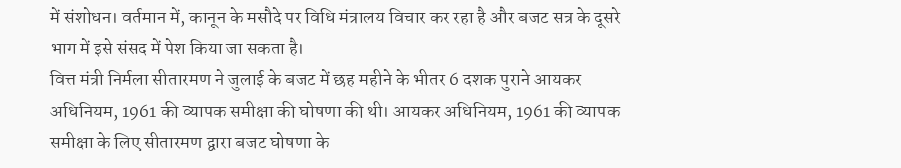में संशोधन। वर्तमान में, कानून के मसौदे पर विधि मंत्रालय विचार कर रहा है और बजट सत्र के दूसरे भाग में इसे संसद में पेश किया जा सकता है।
वित्त मंत्री निर्मला सीतारमण ने जुलाई के बजट में छह महीने के भीतर 6 दशक पुराने आयकर अधिनियम, 1961 की व्यापक समीक्षा की घोषणा की थी। आयकर अधिनियम, 1961 की व्यापक समीक्षा के लिए सीतारमण द्वारा बजट घोषणा के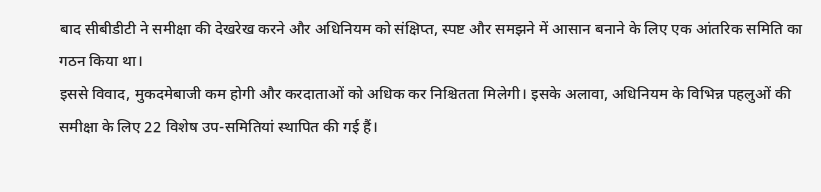बाद सीबीडीटी ने समीक्षा की देखरेख करने और अधिनियम को संक्षिप्त, स्पष्ट और समझने में आसान बनाने के लिए एक आंतरिक समिति का गठन किया था।
इससे विवाद, मुकदमेबाजी कम होगी और करदाताओं को अधिक कर निश्चितता मिलेगी। इसके अलावा, अधिनियम के विभिन्न पहलुओं की समीक्षा के लिए 22 विशेष उप-समितियां स्थापित की गई हैं।